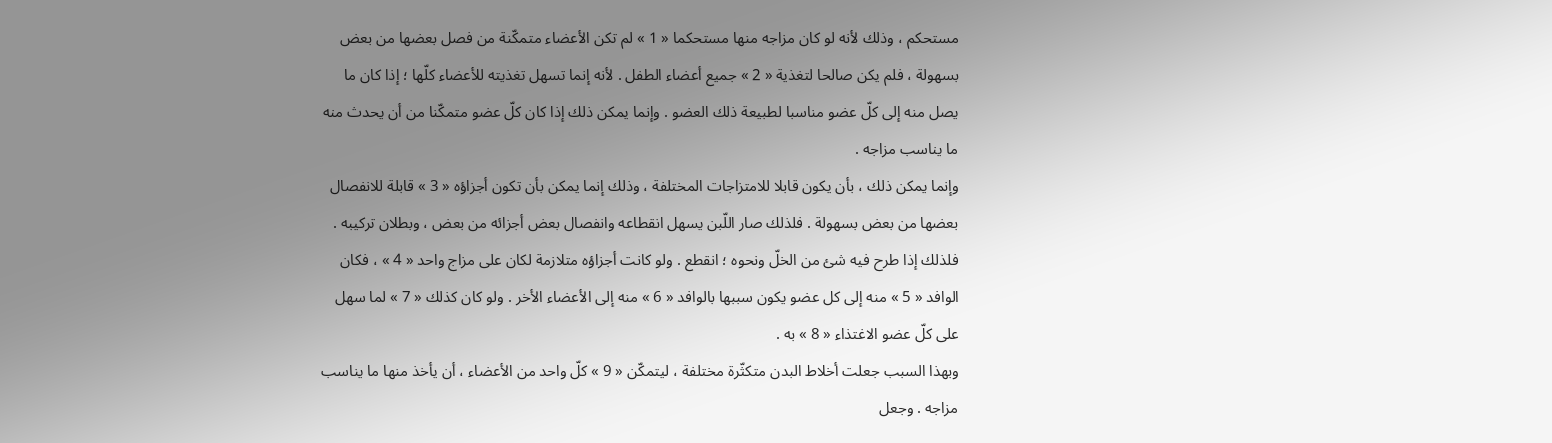مستحكم ، وذلك لأنه لو كان مزاجه منها مستحكما « 1 » لم تكن الأعضاء متمكّنة من فصل بعضها من بعض بسهولة ، فلم يكن صالحا لتغذية « 2 » جميع أعضاء الطفل . لأنه إنما تسهل تغذيته للأعضاء كلّها ؛ إذا كان ما يصل منه إلى كلّ عضو مناسبا لطبيعة ذلك العضو . وإنما يمكن ذلك إذا كان كلّ عضو متمكّنا من أن يحدث منه ما يناسب مزاجه .
وإنما يمكن ذلك ، بأن يكون قابلا للامتزاجات المختلفة ، وذلك إنما يمكن بأن تكون أجزاؤه « 3 » قابلة للانفصال بعضها من بعض بسهولة . فلذلك صار اللّبن يسهل انقطاعه وانفصال بعض أجزائه من بعض ، وبطلان تركيبه . فلذلك إذا طرح فيه شئ من الخلّ ونحوه ؛ انقطع . ولو كانت أجزاؤه متلازمة لكان على مزاج واحد « 4 » ، فكان الوافد « 5 » منه إلى كل عضو يكون سببها بالوافد « 6 » منه إلى الأعضاء الأخر . ولو كان كذلك « 7 » لما سهل على كلّ عضو الاغتذاء « 8 » به .
وبهذا السبب جعلت أخلاط البدن متكثّرة مختلفة ، ليتمكّن « 9 » كلّ واحد من الأعضاء ، أن يأخذ منها ما يناسب مزاجه . وجعل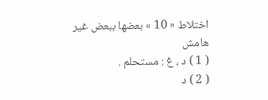اختلاط « 10 » بعضها ببعض غير
هامش
( 1 ) د ، غ : مستحلم .
( 2 ) د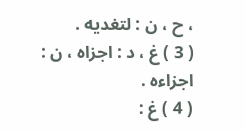، ح ، ن : لتغديه .
( 3 ) غ ، د : اجزاه ، ن : اجزاءه .
( 4 ) غ :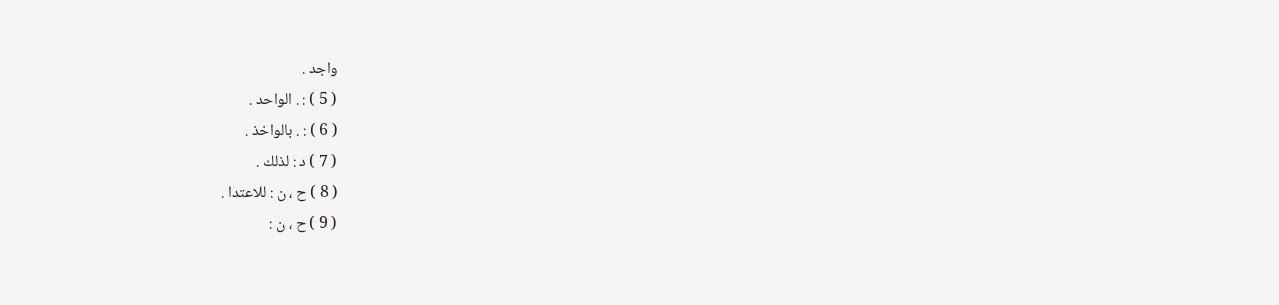واجد .
( 5 ) : . الواحد .
( 6 ) : . بالواخذ .
( 7 ) د : لذلك .
( 8 ) ح ، ن : للاعتدا .
( 9 ) ح ، ن :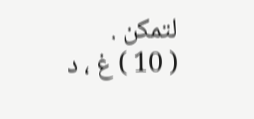لتمكن .
( 10 ) غ ، د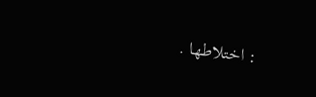: اختلاطها .